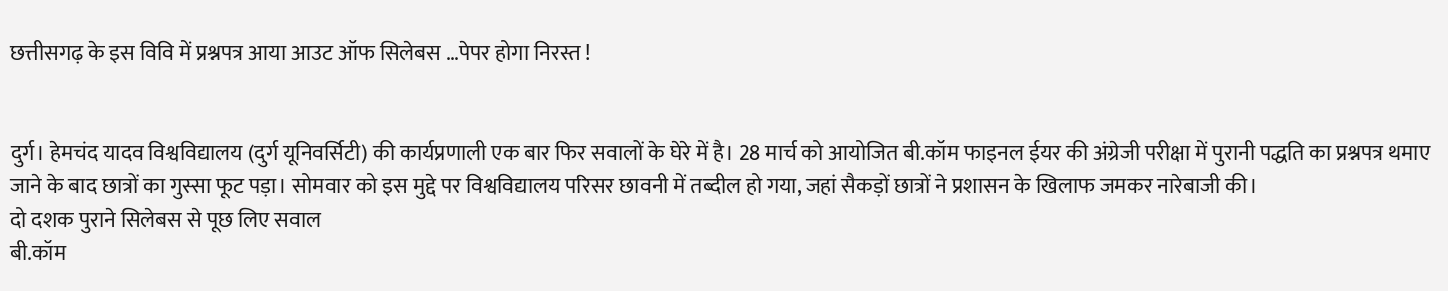छत्तीसगढ़ के इस विवि में प्रश्नपत्र आया आउट ऑफ सिलेबस …पेपर होगा निरस्त !


दुर्ग। हेमचंद यादव विश्वविद्यालय (दुर्ग यूनिवर्सिटी) की कार्यप्रणाली एक बार फिर सवालों के घेरे में है। 28 मार्च को आयोजित बी.कॉम फाइनल ईयर की अंग्रेजी परीक्षा में पुरानी पद्धति का प्रश्नपत्र थमाए जाने के बाद छात्रों का गुस्सा फूट पड़ा। सोमवार को इस मुद्दे पर विश्वविद्यालय परिसर छावनी में तब्दील हो गया, जहां सैकड़ों छात्रों ने प्रशासन के खिलाफ जमकर नारेबाजी की।
दो दशक पुराने सिलेबस से पूछ लिए सवाल
बी.कॉम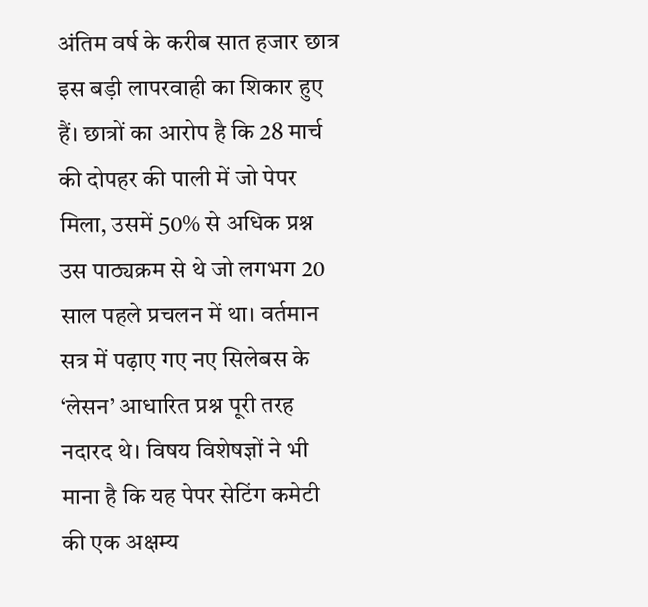अंतिम वर्ष के करीब सात हजार छात्र इस बड़ी लापरवाही का शिकार हुए हैं। छात्रों का आरोप है कि 28 मार्च की दोपहर की पाली में जो पेपर मिला, उसमें 50% से अधिक प्रश्न उस पाठ्यक्रम से थे जो लगभग 20 साल पहले प्रचलन में था। वर्तमान सत्र में पढ़ाए गए नए सिलेबस के ‘लेसन’ आधारित प्रश्न पूरी तरह नदारद थे। विषय विशेषज्ञों ने भी माना है कि यह पेपर सेटिंग कमेटी की एक अक्षम्य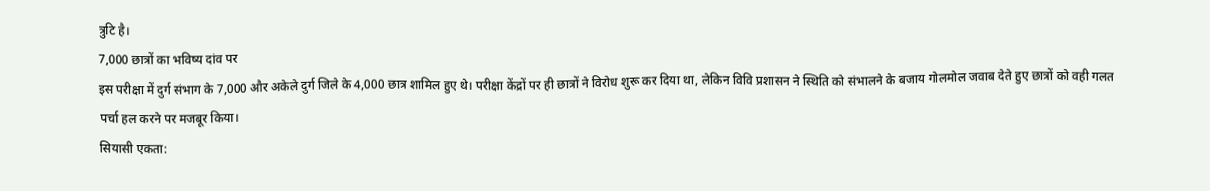त्रुटि है।
7,000 छात्रों का भविष्य दांव पर
इस परीक्षा में दुर्ग संभाग के 7,000 और अकेले दुर्ग जिले के 4,000 छात्र शामिल हुए थे। परीक्षा केंद्रों पर ही छात्रों ने विरोध शुरू कर दिया था, लेकिन विवि प्रशासन ने स्थिति को संभालने के बजाय गोलमोल जवाब देते हुए छात्रों को वही गलत पर्चा हल करने पर मजबूर किया।
सियासी एकता: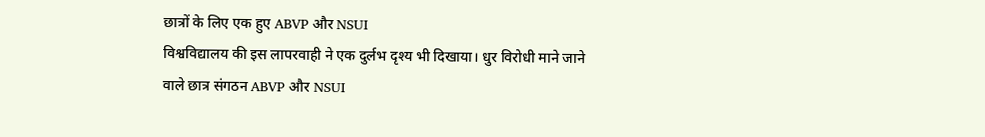छात्रों के लिए एक हुए ABVP और NSUI
विश्वविद्यालय की इस लापरवाही ने एक दुर्लभ दृश्य भी दिखाया। धुर विरोधी माने जाने वाले छात्र संगठन ABVP और NSUI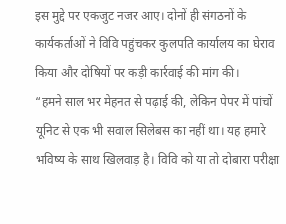इस मुद्दे पर एकजुट नजर आए। दोनों ही संगठनों के कार्यकर्ताओं ने विवि पहुंचकर कुलपति कार्यालय का घेराव किया और दोषियों पर कड़ी कार्रवाई की मांग की।
“हमने साल भर मेहनत से पढ़ाई की, लेकिन पेपर में पांचों यूनिट से एक भी सवाल सिलेबस का नहीं था। यह हमारे भविष्य के साथ खिलवाड़ है। विवि को या तो दोबारा परीक्षा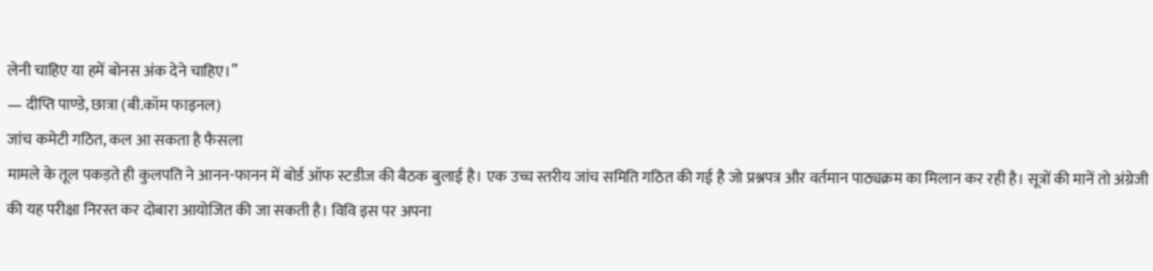लेनी चाहिए या हमें बोनस अंक देने चाहिए।”
— दीप्ति पाण्डे, छात्रा (बी.कॉम फाइनल)
जांच कमेटी गठित, कल आ सकता है फैसला
मामले के तूल पकड़ते ही कुलपति ने आनन-फानन में बोर्ड ऑफ स्टडीज की बैठक बुलाई है। एक उच्च स्तरीय जांच समिति गठित की गई है जो प्रश्नपत्र और वर्तमान पाठ्यक्रम का मिलान कर रही है। सूत्रों की मानें तो अंग्रेजी की यह परीक्षा निरस्त कर दोबारा आयोजित की जा सकती है। विवि इस पर अपना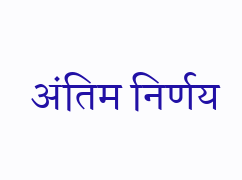अंतिम निर्णय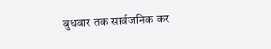बुधवार तक सार्वजनिक कर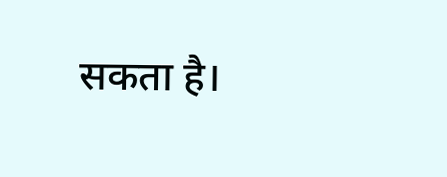सकता है।